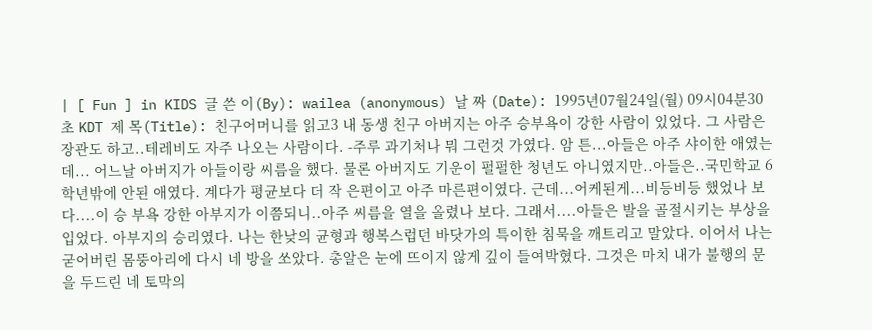| [ Fun ] in KIDS 글 쓴 이(By): wailea (anonymous) 날 짜 (Date): 1995년07월24일(월) 09시04분30초 KDT 제 목(Title): 친구어머니를 읽고3 내 동생 친구 아버지는 아주 승부욕이 강한 사람이 있었다. 그 사람은 장관도 하고..테레비도 자주 나오는 사람이다. -주루 과기처나 뭐 그런것 가였다. 암 튼...아들은 아주 샤이한 애였는데... 어느날 아버지가 아들이랑 씨름을 했다. 물론 아버지도 기운이 펄펄한 청년도 아니였지만..아들은..국민학교 6학년밖에 안된 애였다. 계다가 평균보다 더 작 은편이고 아주 마른편이였다. 근데...어케된게...비등비등 했었나 보다....이 승 부욕 강한 아부지가 이쯤되니..아주 씨름을 열을 올렸나 보다. 그래서....아들은 발을 골절시키는 부상을 입었다. 아부지의 승리였다. 나는 한낮의 균형과 행복스럽던 바닷가의 특이한 침묵을 깨트리고 말았다. 이어서 나는 굳어버린 몸뚱아리에 다시 네 방을 쏘았다. 총알은 눈에 뜨이지 않게 깊이 들여박혔다. 그것은 마치 내가 불행의 문을 두드린 네 토막의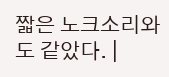짧은 노크소리와도 같았다. |